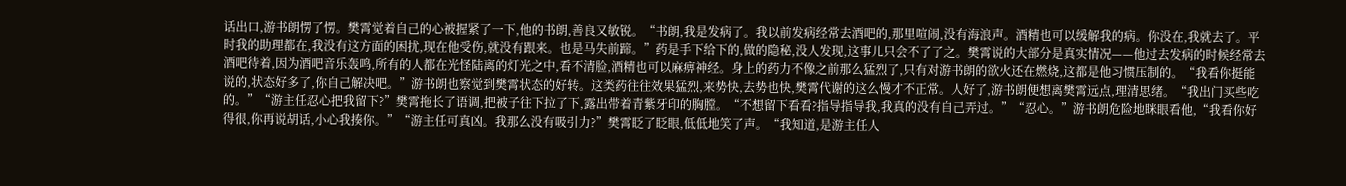话出口,游书朗愣了愣。樊霄觉着自己的心被握紧了一下,他的书朗,善良又敏锐。“书朗,我是发病了。我以前发病经常去酒吧的,那里喧闹,没有海浪声。酒精也可以缓解我的病。你没在,我就去了。平时我的助理都在,我没有这方面的困扰,现在他受伤,就没有跟来。也是马失前蹄。”药是手下给下的,做的隐秘,没人发现,这事儿只会不了了之。樊霄说的大部分是真实情况——他过去发病的时候经常去酒吧待着,因为酒吧音乐轰鸣,所有的人都在光怪陆离的灯光之中,看不清脸,酒精也可以麻痹神经。身上的药力不像之前那么猛烈了,只有对游书朗的欲火还在燃烧,这都是他习惯压制的。“我看你挺能说的,状态好多了,你自己解决吧。”游书朗也察觉到樊霄状态的好转。这类药往往效果猛烈,来势快,去势也快,樊霄代谢的这么慢才不正常。人好了,游书朗便想离樊霄远点,理清思绪。“我出门买些吃的。”“游主任忍心把我留下?”樊霄拖长了语调,把被子往下拉了下,露出带着青紫牙印的胸膛。“不想留下看看?指导指导我,我真的没有自己弄过。”“忍心。”游书朗危险地眯眼看他,“我看你好得很,你再说胡话,小心我揍你。”“游主任可真凶。我那么没有吸引力?”樊霄眨了眨眼,低低地笑了声。“我知道,是游主任人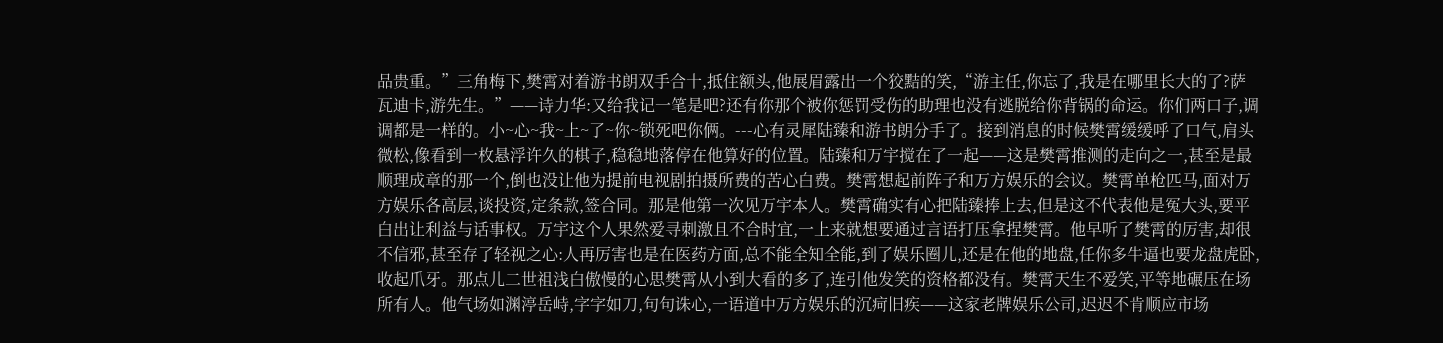品贵重。”三角梅下,樊霄对着游书朗双手合十,抵住额头,他展眉露出一个狡黠的笑,“游主任,你忘了,我是在哪里长大的了?萨瓦迪卡,游先生。”——诗力华:又给我记一笔是吧?还有你那个被你惩罚受伤的助理也没有逃脱给你背锅的命运。你们两口子,调调都是一样的。小~心~我~上~了~你~锁死吧你俩。---心有灵犀陆臻和游书朗分手了。接到消息的时候樊霄缓缓呼了口气,肩头微松,像看到一枚悬浮许久的棋子,稳稳地落停在他算好的位置。陆臻和万宇搅在了一起——这是樊霄推测的走向之一,甚至是最顺理成章的那一个,倒也没让他为提前电视剧拍摄所费的苦心白费。樊霄想起前阵子和万方娱乐的会议。樊霄单枪匹马,面对万方娱乐各高层,谈投资,定条款,签合同。那是他第一次见万宇本人。樊霄确实有心把陆臻捧上去,但是这不代表他是冤大头,要平白出让利益与话事权。万宇这个人果然爱寻刺激且不合时宜,一上来就想要通过言语打压拿捏樊霄。他早听了樊霄的厉害,却很不信邪,甚至存了轻视之心:人再厉害也是在医药方面,总不能全知全能,到了娱乐圈儿,还是在他的地盘,任你多牛逼也要龙盘虎卧,收起爪牙。那点儿二世祖浅白傲慢的心思樊霄从小到大看的多了,连引他发笑的资格都没有。樊霄天生不爱笑,平等地碾压在场所有人。他气场如渊渟岳峙,字字如刀,句句诛心,一语道中万方娱乐的沉疴旧疾——这家老牌娱乐公司,迟迟不肯顺应市场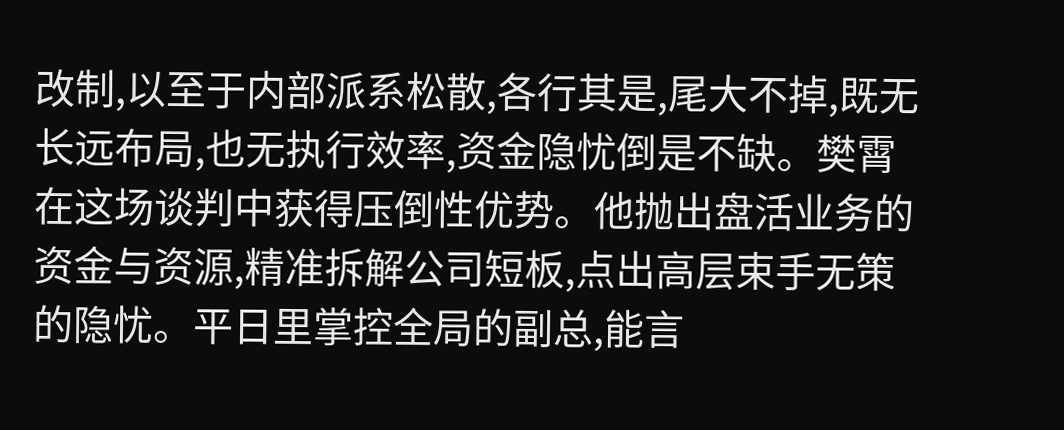改制,以至于内部派系松散,各行其是,尾大不掉,既无长远布局,也无执行效率,资金隐忧倒是不缺。樊霄在这场谈判中获得压倒性优势。他抛出盘活业务的资金与资源,精准拆解公司短板,点出高层束手无策的隐忧。平日里掌控全局的副总,能言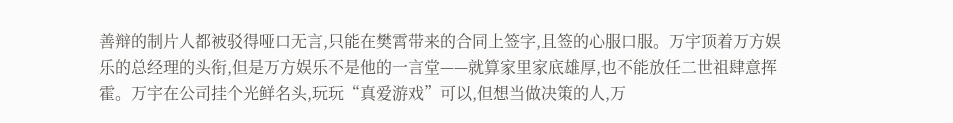善辩的制片人都被驳得哑口无言,只能在樊霄带来的合同上签字,且签的心服口服。万宇顶着万方娱乐的总经理的头衔,但是万方娱乐不是他的一言堂——就算家里家底雄厚,也不能放任二世祖肆意挥霍。万宇在公司挂个光鲜名头,玩玩“真爱游戏”可以,但想当做决策的人,万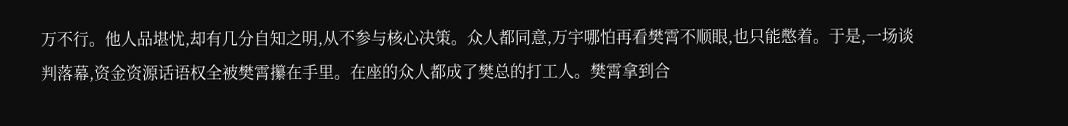万不行。他人品堪忧,却有几分自知之明,从不参与核心决策。众人都同意,万宇哪怕再看樊霄不顺眼,也只能憋着。于是,一场谈判落幕,资金资源话语权全被樊霄攥在手里。在座的众人都成了樊总的打工人。樊霄拿到合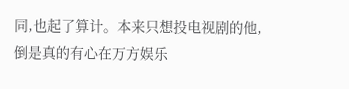同,也起了算计。本来只想投电视剧的他,倒是真的有心在万方娱乐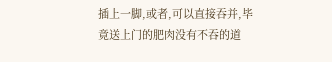插上一脚,或者,可以直接吞并,毕竟送上门的肥肉没有不吞的道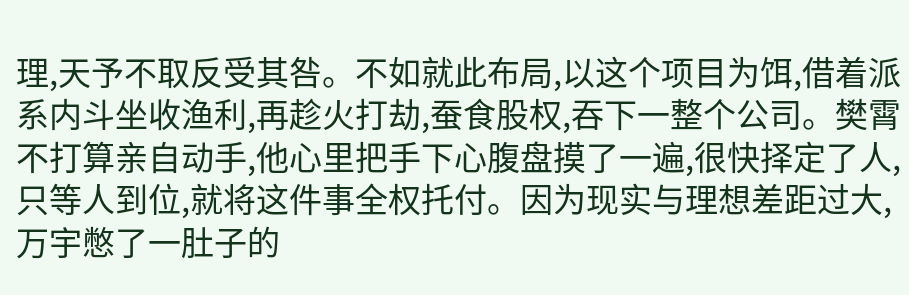理,天予不取反受其咎。不如就此布局,以这个项目为饵,借着派系内斗坐收渔利,再趁火打劫,蚕食股权,吞下一整个公司。樊霄不打算亲自动手,他心里把手下心腹盘摸了一遍,很快择定了人,只等人到位,就将这件事全权托付。因为现实与理想差距过大,万宇憋了一肚子的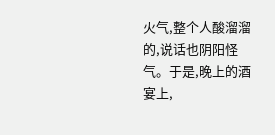火气,整个人酸溜溜的,说话也阴阳怪气。于是,晚上的酒宴上,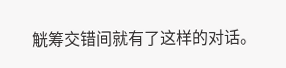觥筹交错间就有了这样的对话。